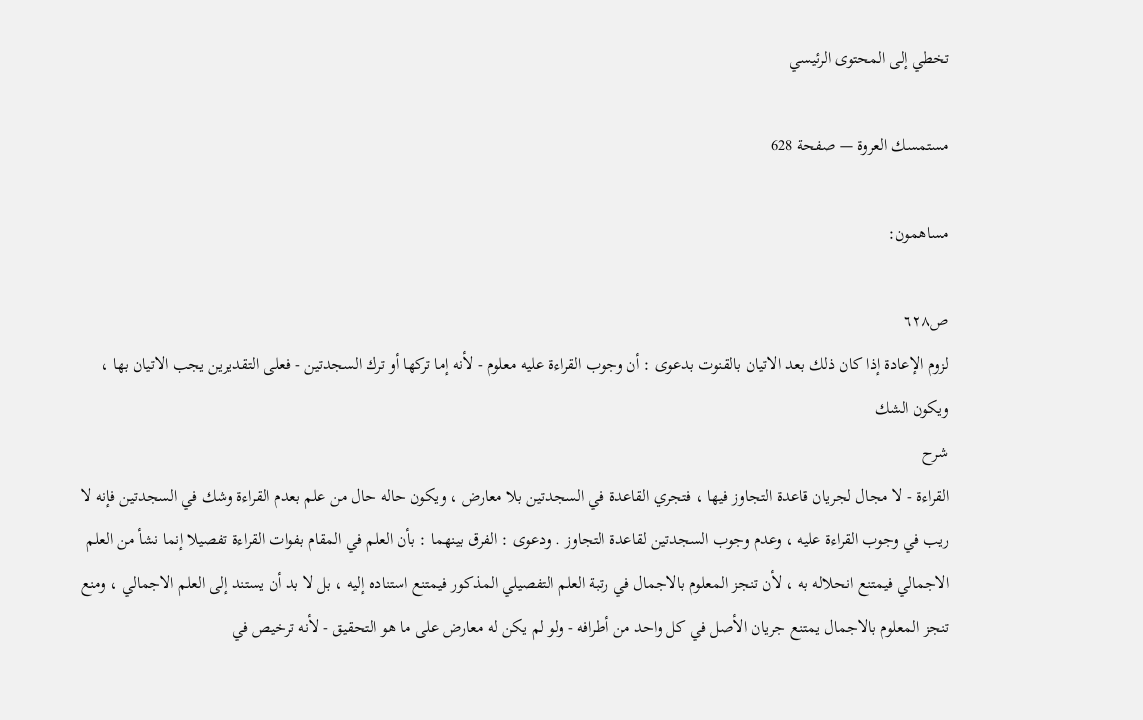تخطي إلى المحتوى الرئيسي

مستمسك العروة — صفحة 628

مساهمون:

ص٦٢٨
لزوم الإعادة إذا كان ذلك بعد الاتيان بالقنوت بدعوى : أن وجوب القراءة عليه معلوم - لأنه إما تركها أو ترك السجدتين - فعلى التقديرين يجب الاتيان بها ، ويكون الشك
شرح
القراءة - لا مجال لجريان قاعدة التجاوز فيها ، فتجري القاعدة في السجدتين بلا معارض ، ويكون حاله حال من علم بعدم القراءة وشك في السجدتين فإنه لا ريب في وجوب القراءة عليه ، وعدم وجوب السجدتين لقاعدة التجاوز . ودعوى : الفرق بينهما : بأن العلم في المقام بفوات القراءة تفصيلا إنما نشأ من العلم الاجمالي فيمتنع انحلاله به ، لأن تنجز المعلوم بالاجمال في رتبة العلم التفصيلي المذكور فيمتنع استناده إليه ، بل لا بد أن يستند إلى العلم الاجمالي ، ومنع تنجز المعلوم بالاجمال يمتنع جريان الأصل في كل واحد من أطرافه - ولو لم يكن له معارض على ما هو التحقيق - لأنه ترخيص في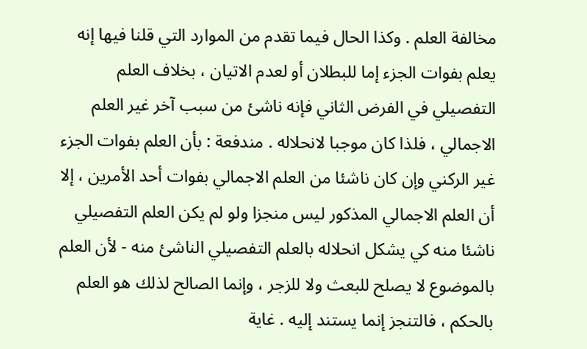مخالفة العلم . وكذا الحال فيما تقدم من الموارد التي قلنا فيها إنه يعلم بفوات الجزء إما للبطلان أو لعدم الاتيان ، بخلاف العلم التفصيلي في الفرض الثاني فإنه ناشئ من سبب آخر غير العلم الاجمالي ، فلذا كان موجبا لانحلاله . مندفعة : بأن العلم بفوات الجزء غير الركني وإن كان ناشئا من العلم الاجمالي بفوات أحد الأمرين ، إلا أن العلم الاجمالي المذكور ليس منجزا ولو لم يكن العلم التفصيلي ناشئا منه كي يشكل انحلاله بالعلم التفصيلي الناشئ منه - لأن العلم بالموضوع لا يصلح للبعث ولا للزجر ، وإنما الصالح لذلك هو العلم بالحكم ، فالتنجز إنما يستند إليه . غاية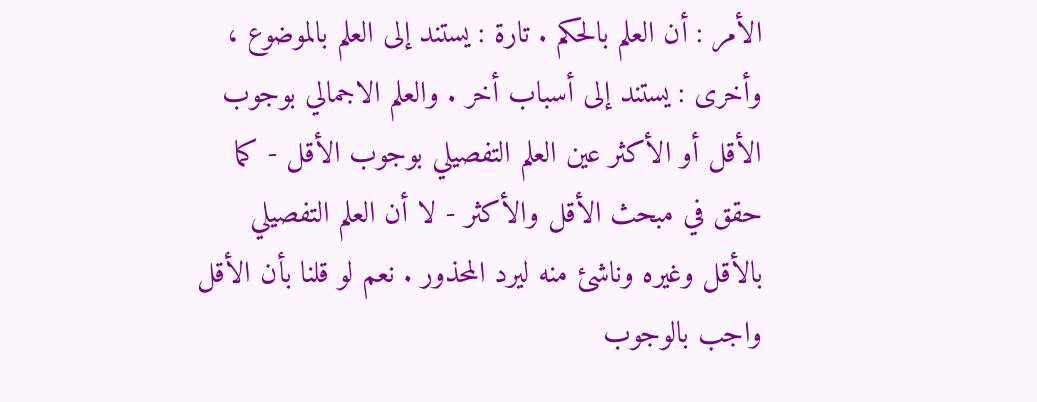الأمر : أن العلم بالحكم . تارة : يستند إلى العلم بالموضوع ، وأخرى : يستند إلى أسباب أخر . والعلم الاجمالي بوجوب الأقل أو الأكثر عين العلم التفصيلي بوجوب الأقل - كما حقق في مبحث الأقل والأكثر - لا أن العلم التفصيلي بالأقل وغيره وناشئ منه ليرد المحذور . نعم لو قلنا بأن الأقل واجب بالوجوب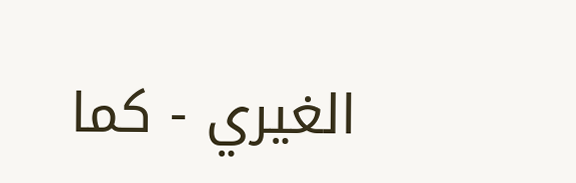الغيري - كما